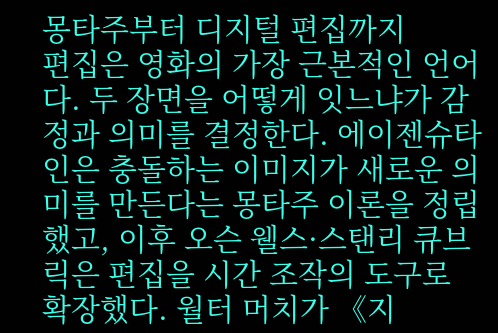몽타주부터 디지털 편집까지
편집은 영화의 가장 근본적인 언어다. 두 장면을 어떻게 잇느냐가 감정과 의미를 결정한다. 에이젠슈타인은 충돌하는 이미지가 새로운 의미를 만든다는 몽타주 이론을 정립했고, 이후 오슨 웰스·스탠리 큐브릭은 편집을 시간 조작의 도구로 확장했다. 월터 머치가 《지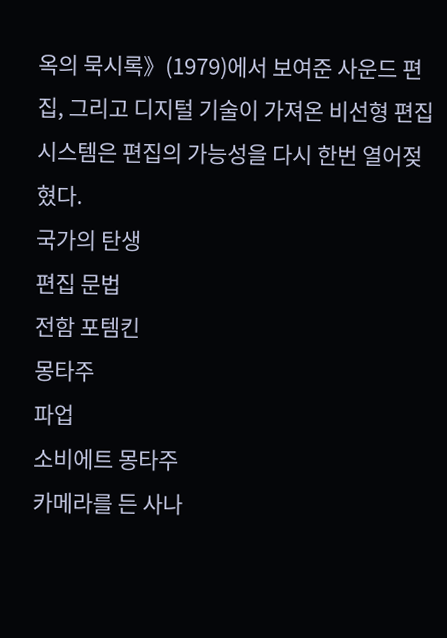옥의 묵시록》(1979)에서 보여준 사운드 편집, 그리고 디지털 기술이 가져온 비선형 편집 시스템은 편집의 가능성을 다시 한번 열어젖혔다.
국가의 탄생
편집 문법
전함 포템킨
몽타주
파업
소비에트 몽타주
카메라를 든 사나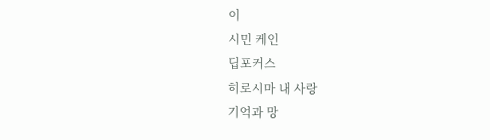이
시민 케인
딥포커스
히로시마 내 사랑
기억과 망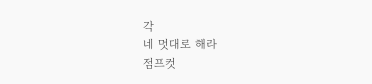각
네 멋대로 해라
점프컷